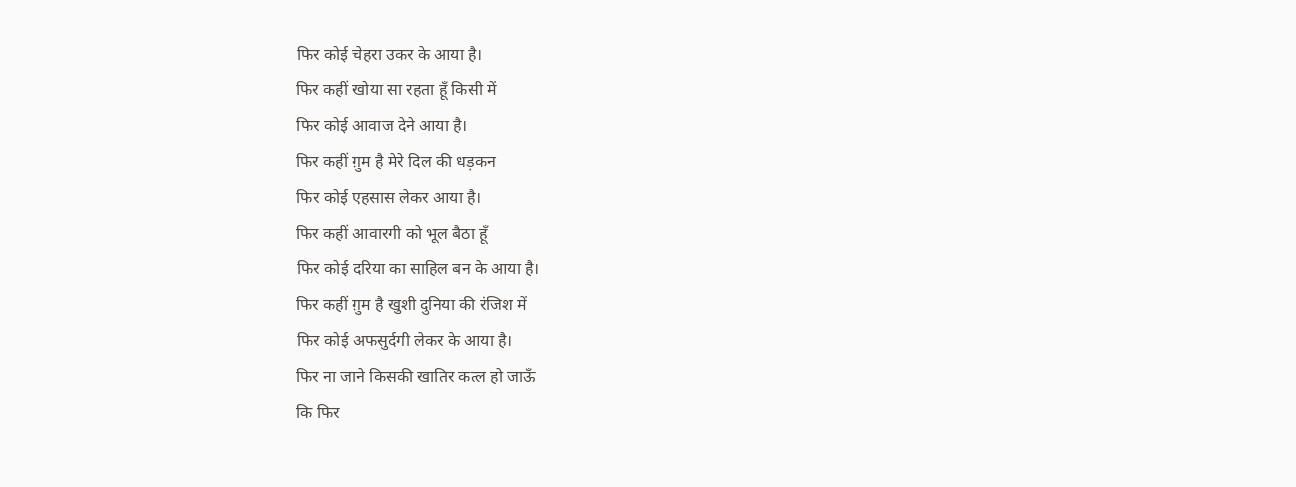फिर कोई चेहरा उकर के आया है।
फिर कहीं खोया सा रहता हूँ किसी में
फिर कोई आवाज देने आया है।
फिर कहीं ग़ुम है मेरे दिल की धड़कन
फिर कोई एहसास लेकर आया है।
फिर कहीं आवारगी को भूल बैठा हूँ
फिर कोई दरिया का साहिल बन के आया है।
फिर कहीं ग़ुम है खुशी दुनिया की रंजिश में
फिर कोई अफसुर्दगी लेकर के आया है।
फिर ना जाने किसकी खातिर कत्ल हो जाऊँ
कि फिर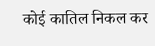कोई कातिल निकल कर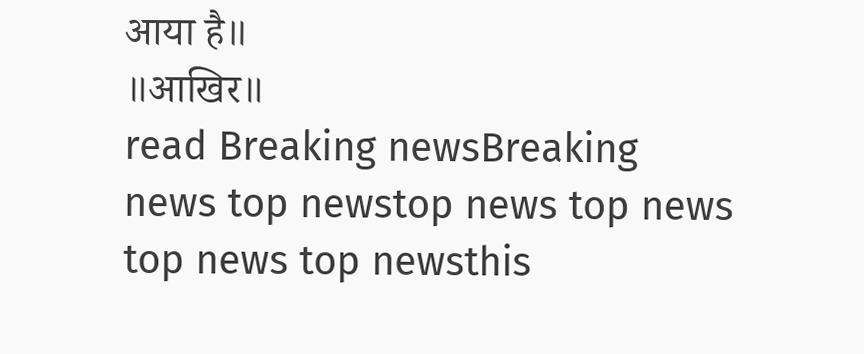आया है॥
॥आखिर॥
read Breaking newsBreaking news top newstop news top news top news top newsthis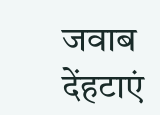जवाब देंहटाएं